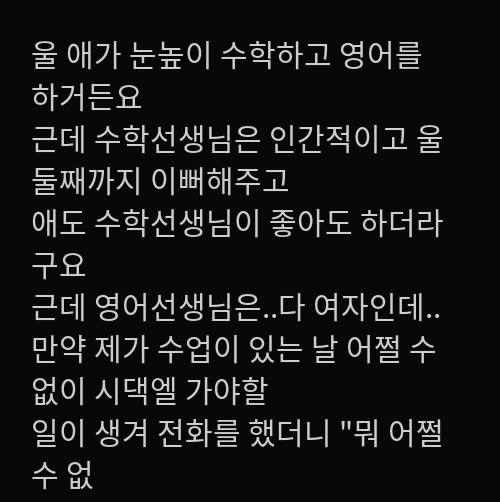울 애가 눈높이 수학하고 영어를 하거든요
근데 수학선생님은 인간적이고 울 둘째까지 이뻐해주고
애도 수학선생님이 좋아도 하더라구요
근데 영어선생님은..다 여자인데..
만약 제가 수업이 있는 날 어쩔 수없이 시댁엘 가야할
일이 생겨 전화를 했더니 "뭐 어쩔 수 없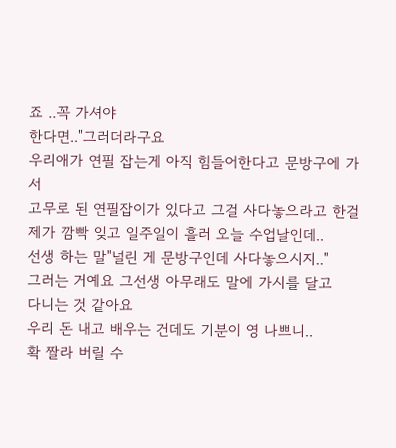죠 ..꼭 가셔야
한다면.."그러더라구요
우리애가 연필 잡는게 아직 힘들어한다고 문방구에 가서
고무로 된 연필잡이가 있다고 그걸 사다놓으라고 한걸
제가 깜빡 잊고 일주일이 흘러 오늘 수업날인데..
선생 하는 말"널린 게 문방구인데 사다놓으시지.."
그러는 거예요 그선생 아무래도 말에 가시를 달고
다니는 것 같아요
우리 돈 내고 배우는 건데도 기분이 영 나쁘니..
확 짤라 버릴 수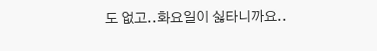도 없고..화요일이 싫타니까요..